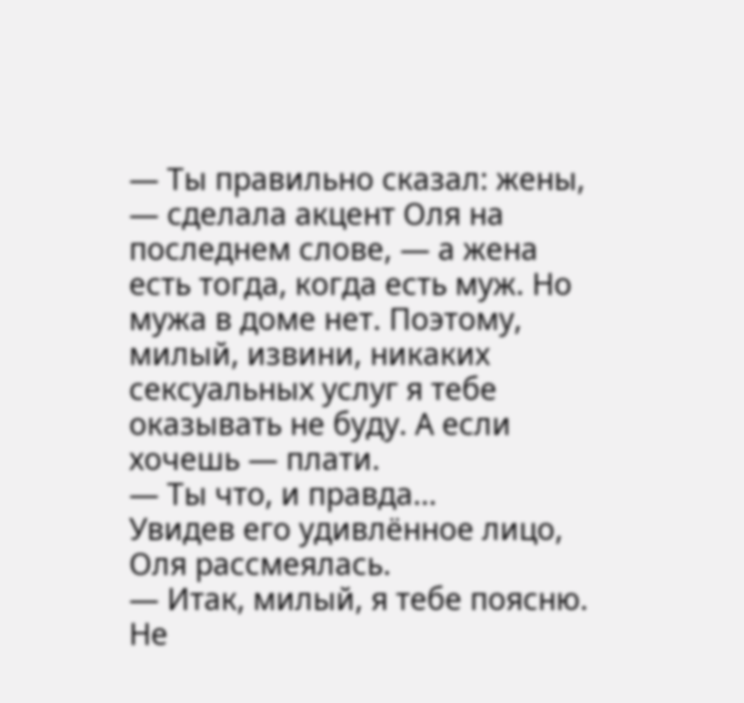— Ты правильно сказал: жены, — сделала акцент Оля на последнем слове, — а жена есть тогда, когда есть муж. Но мужа в доме нет. Поэтому, милый, извини, никаких сексуальных услуг я тебе оказывать не буду. А если хочешь — плати.
— Ты что, и правда…
Увидев его удивлённое лицо, Оля рассмеялась.
— Итак, милый, я тебе поясню. Не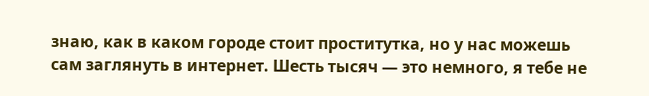знаю, как в каком городе стоит проститутка, но у нас можешь сам заглянуть в интернет. Шесть тысяч — это немного, я тебе не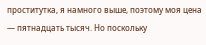проститутка, я намного выше, поэтому моя цена — пятнадцать тысяч. Но поскольку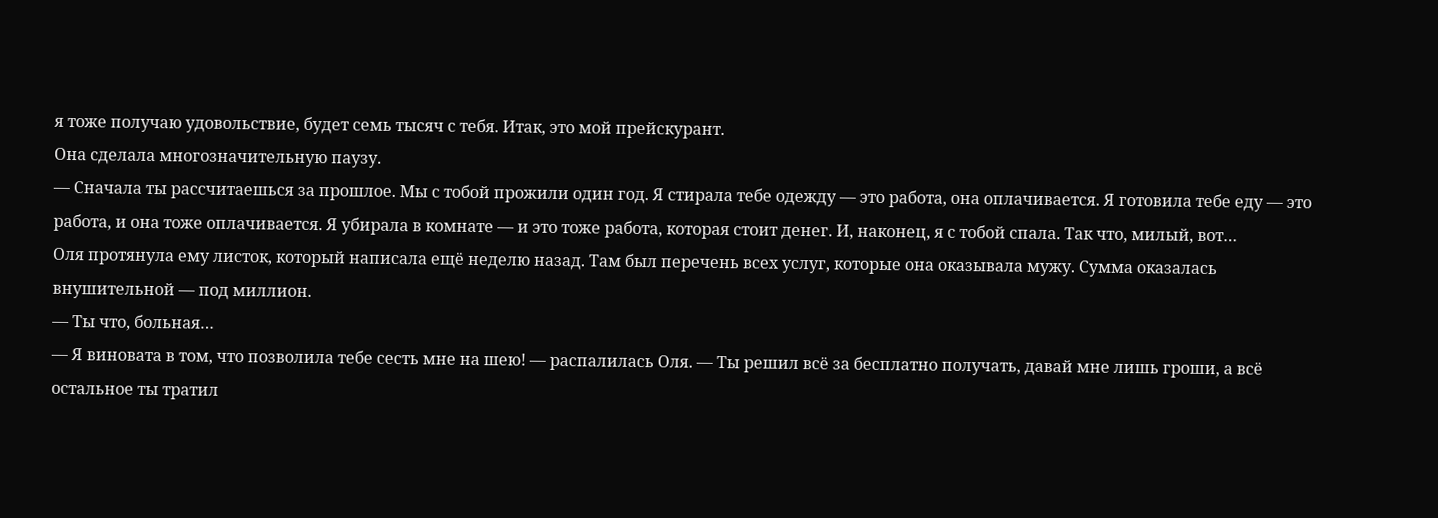я тоже получаю удовольствие, будет семь тысяч с тебя. Итак, это мой прейскурант.
Она сделала многозначительную паузу.
— Сначала ты рассчитаешься за прошлое. Мы с тобой прожили один год. Я стирала тебе одежду — это работа, она оплачивается. Я готовила тебе еду — это работа, и она тоже оплачивается. Я убирала в комнате — и это тоже работа, которая стоит денег. И, наконец, я с тобой спала. Так что, милый, вот…
Оля протянула ему листок, который написала ещё неделю назад. Там был перечень всех услуг, которые она оказывала мужу. Сумма оказалась внушительной — под миллион.
— Ты что, больная…
— Я виновата в том, что позволила тебе сесть мне на шею! — распалилась Оля. — Ты решил всё за бесплатно получать, давай мне лишь гроши, а всё остальное ты тратил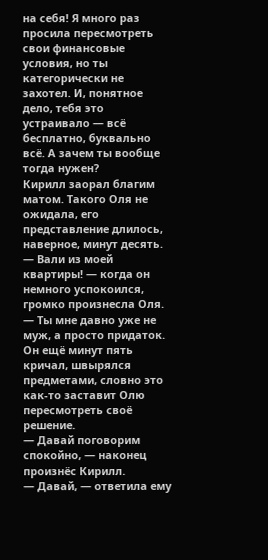на себя! Я много раз просила пересмотреть свои финансовые условия, но ты категорически не захотел. И, понятное дело, тебя это устраивало — всё бесплатно, буквально всё. А зачем ты вообще тогда нужен?
Кирилл заорал благим матом. Такого Оля не ожидала, его представление длилось, наверное, минут десять.
— Вали из моей квартиры! — когда он немного успокоился, громко произнесла Оля. — Ты мне давно уже не муж, а просто придаток.
Он ещё минут пять кричал, швырялся предметами, словно это как-то заставит Олю пересмотреть своё решение.
— Давай поговорим спокойно, — наконец произнёс Кирилл.
— Давай, — ответила ему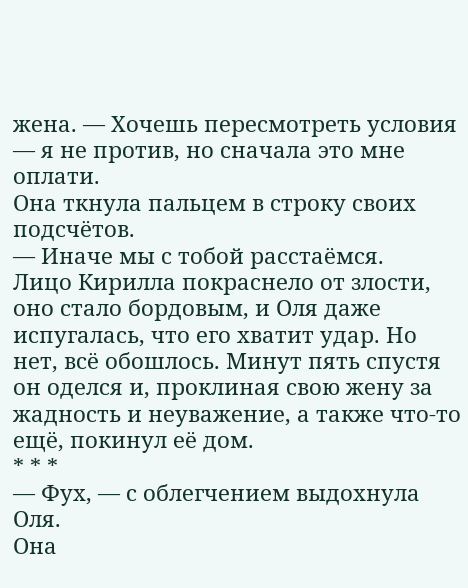жена. — Хочешь пересмотреть условия — я не против, но сначала это мне оплати.
Она ткнула пальцем в строку своих подсчётов.
— Иначе мы с тобой расстаёмся.
Лицо Кирилла покраснело от злости, оно стало бордовым, и Оля даже испугалась, что его хватит удар. Но нет, всё обошлось. Минут пять спустя он оделся и, проклиная свою жену за жадность и неуважение, а также что-то ещё, покинул её дом.
* * *
— Фух, — с облегчением выдохнула Оля.
Она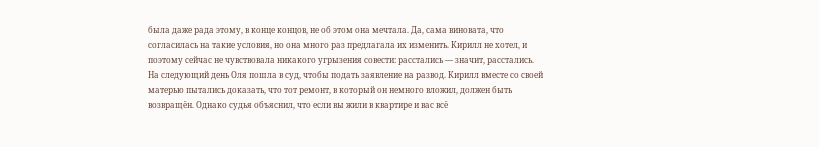была даже рада этому, в конце концов, не об этом она мечтала. Да, сама виновата, что согласилась на такие условия, но она много раз предлагала их изменить. Кирилл не хотел, и поэтому сейчас не чувствовала никакого угрызения совести: расстались — значит, расстались.
На следующий день Оля пошла в суд, чтобы подать заявление на развод. Кирилл вместе со своей матерью пытались доказать, что тот ремонт, в который он немного вложил, должен быть возвращён. Однако судья объяснил, что если вы жили в квартире и вас всё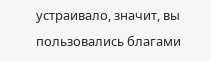устраивало, значит, вы пользовались благами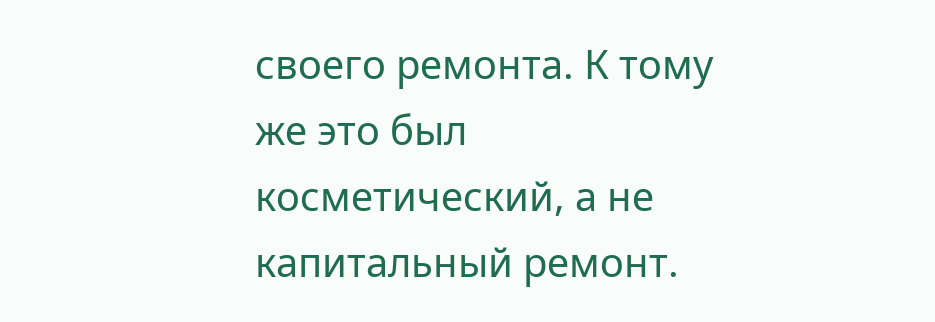своего ремонта. К тому же это был косметический, а не капитальный ремонт.